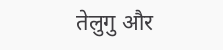तेलुगु और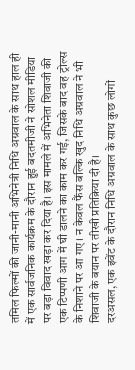तमिल फिल्मों की जानी-मानी अभिनेत्री निधि अग्रवाल के साथ हाल ही में एक सार्वजनिक कार्यक्रम के दौरान हुई बदतमीजी ने सोशल मीडिया पर बड़ा विवाद खड़ा कर दिया है। इस मामले में अभिनेता शिवाजी की एक टिप्पणी आग में घी डालने का काम कर गई, जिसके बाद वह ट्रोल्स के निशाने पर आ गए। न केवल फैंस बल्कि खुद निधि अग्रवाल ने भी शिवाजी के बयान पर तीखी प्रतिक्रिया दी है।
दरअसल, एक इवेंट के दौरान निधि अग्रवाल के साथ कुछ लोगों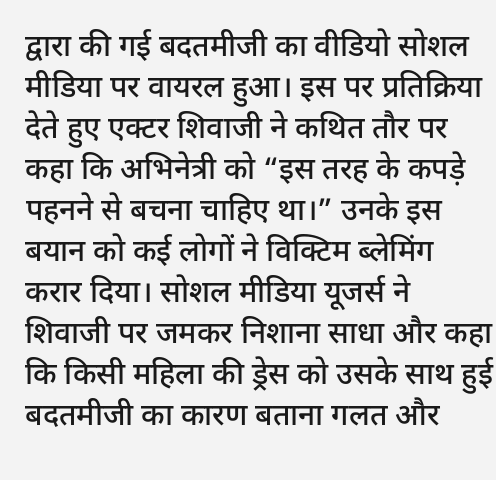द्वारा की गई बदतमीजी का वीडियो सोशल मीडिया पर वायरल हुआ। इस पर प्रतिक्रिया देते हुए एक्टर शिवाजी ने कथित तौर पर कहा कि अभिनेत्री को “इस तरह के कपड़े पहनने से बचना चाहिए था।” उनके इस बयान को कई लोगों ने विक्टिम ब्लेमिंग करार दिया। सोशल मीडिया यूजर्स ने शिवाजी पर जमकर निशाना साधा और कहा कि किसी महिला की ड्रेस को उसके साथ हुई बदतमीजी का कारण बताना गलत और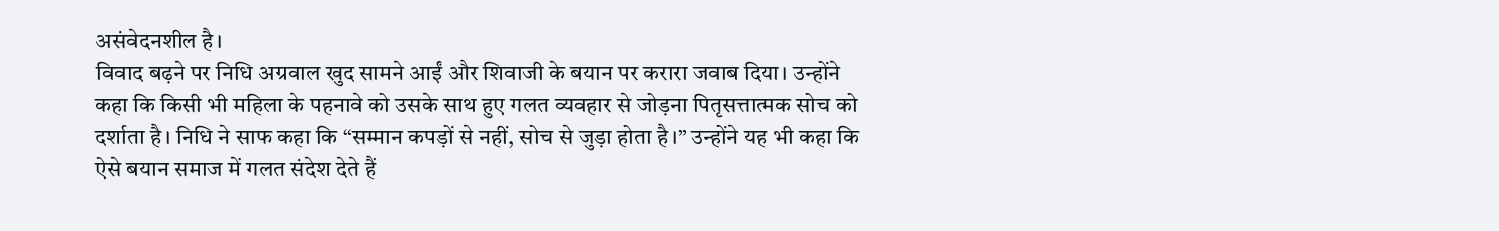असंवेदनशील है।
विवाद बढ़ने पर निधि अग्रवाल खुद सामने आईं और शिवाजी के बयान पर करारा जवाब दिया। उन्होंने कहा कि किसी भी महिला के पहनावे को उसके साथ हुए गलत व्यवहार से जोड़ना पितृसत्तात्मक सोच को दर्शाता है। निधि ने साफ कहा कि “सम्मान कपड़ों से नहीं, सोच से जुड़ा होता है।” उन्होंने यह भी कहा कि ऐसे बयान समाज में गलत संदेश देते हैं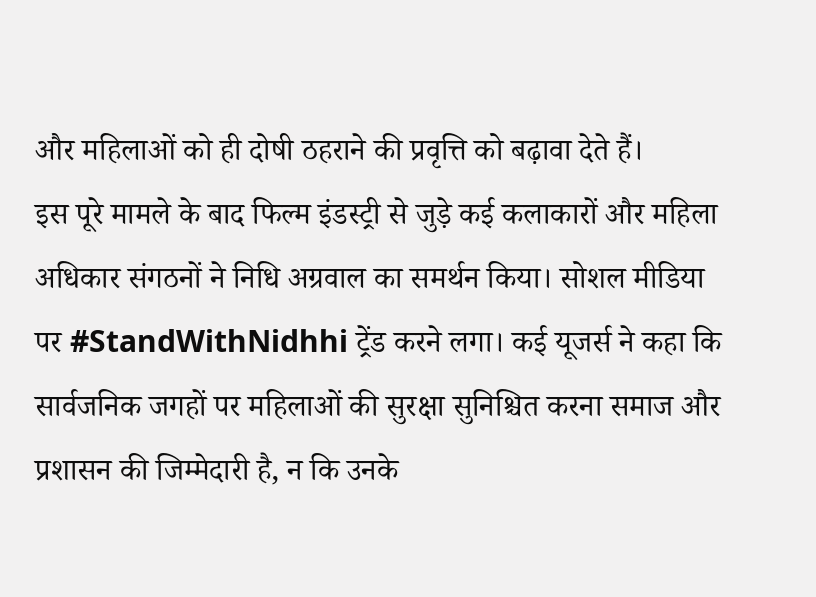और महिलाओं को ही दोषी ठहराने की प्रवृत्ति को बढ़ावा देते हैं।
इस पूरे मामले के बाद फिल्म इंडस्ट्री से जुड़े कई कलाकारों और महिला अधिकार संगठनों ने निधि अग्रवाल का समर्थन किया। सोशल मीडिया पर #StandWithNidhhi ट्रेंड करने लगा। कई यूजर्स ने कहा कि सार्वजनिक जगहों पर महिलाओं की सुरक्षा सुनिश्चित करना समाज और प्रशासन की जिम्मेदारी है, न कि उनके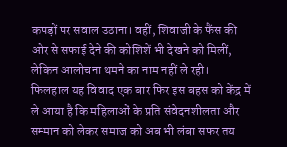कपड़ों पर सवाल उठाना। वहीं, शिवाजी के फैंस की ओर से सफाई देने की कोशिशें भी देखने को मिलीं, लेकिन आलोचना थमने का नाम नहीं ले रही।
फिलहाल यह विवाद एक बार फिर इस बहस को केंद्र में ले आया है कि महिलाओं के प्रति संवेदनशीलता और सम्मान को लेकर समाज को अब भी लंबा सफर तय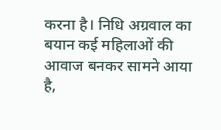करना है। निधि अग्रवाल का बयान कई महिलाओं की आवाज बनकर सामने आया है,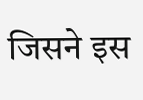जिसने इस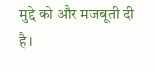मुद्दे को और मजबूती दी है।